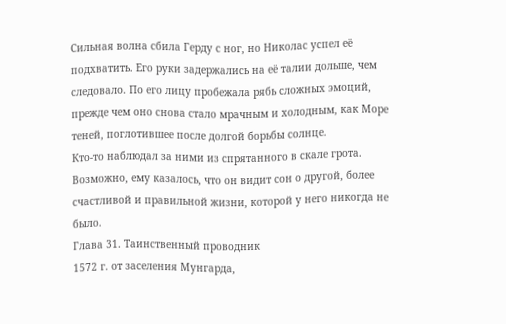Сильная волна сбила Герду с ног, но Николас успел её подхватить. Его руки задержались на её талии дольше, чем следовало. По его лицу пробежала рябь сложных эмоций, прежде чем оно снова стало мрачным и холодным, как Море теней, поглотившее после долгой борьбы солнце.
Кто-то наблюдал за ними из спрятанного в скале грота. Возможно, ему казалось, что он видит сон о другой, более счастливой и правильной жизни, которой у него никогда не было.
Глава 31. Таинственный проводник
1572 г. от заселения Мунгарда,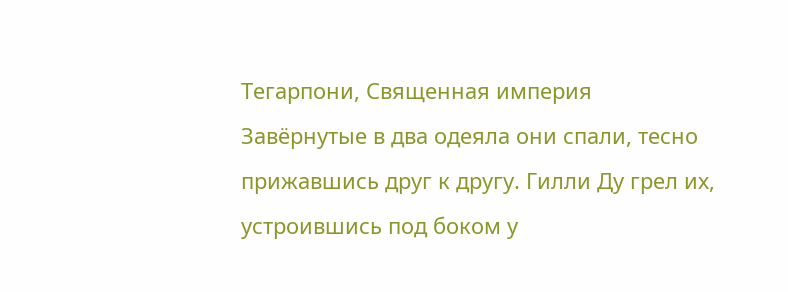Тегарпони, Священная империя
Завёрнутые в два одеяла они спали, тесно прижавшись друг к другу. Гилли Ду грел их, устроившись под боком у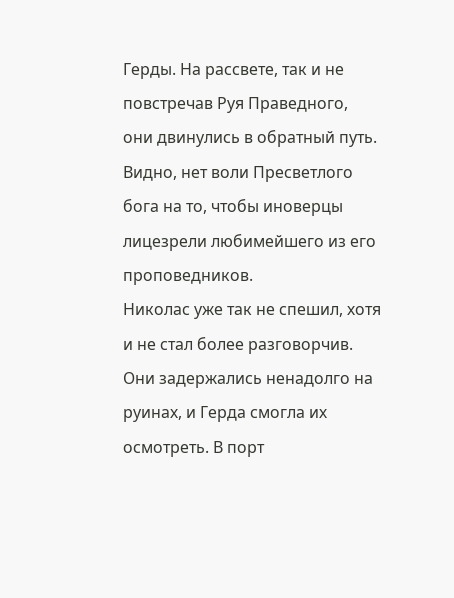Герды. На рассвете, так и не повстречав Руя Праведного, они двинулись в обратный путь. Видно, нет воли Пресветлого бога на то, чтобы иноверцы лицезрели любимейшего из его проповедников.
Николас уже так не спешил, хотя и не стал более разговорчив. Они задержались ненадолго на руинах, и Герда смогла их осмотреть. В порт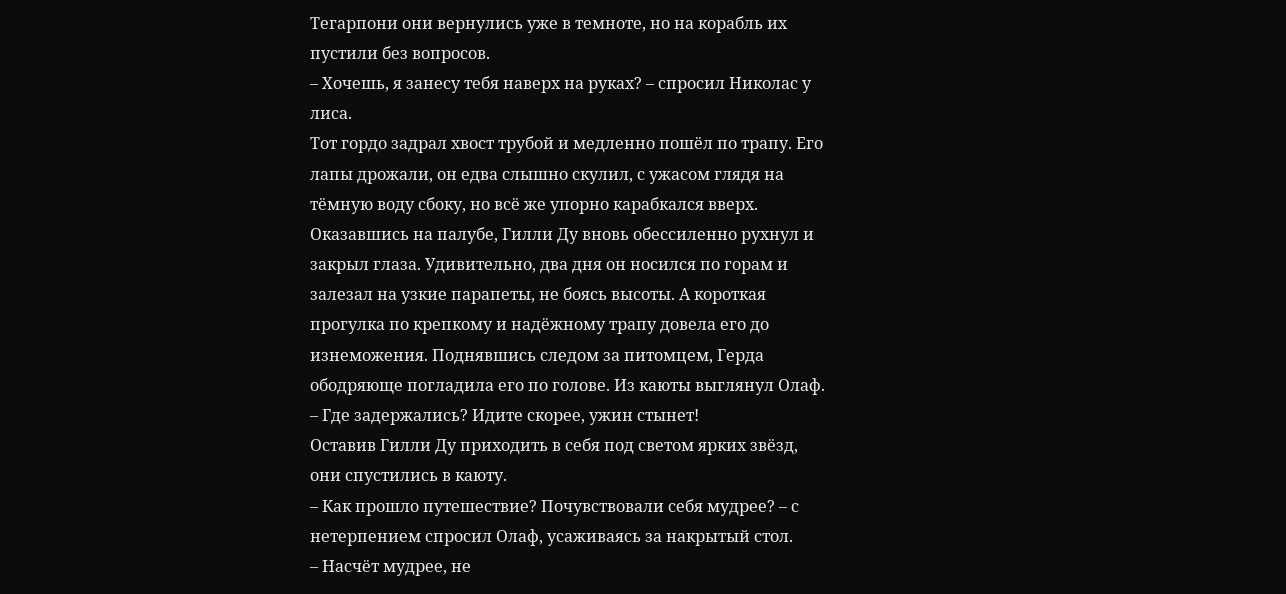Тегарпони они вернулись уже в темноте, но на корабль их пустили без вопросов.
– Хочешь, я занесу тебя наверх на руках? – спросил Николас у лиса.
Тот гордо задрал хвост трубой и медленно пошёл по трапу. Его лапы дрожали, он едва слышно скулил, с ужасом глядя на тёмную воду сбоку, но всё же упорно карабкался вверх. Оказавшись на палубе, Гилли Ду вновь обессиленно рухнул и закрыл глаза. Удивительно, два дня он носился по горам и залезал на узкие парапеты, не боясь высоты. А короткая прогулка по крепкому и надёжному трапу довела его до изнеможения. Поднявшись следом за питомцем, Герда ободряюще погладила его по голове. Из каюты выглянул Олаф.
– Где задержались? Идите скорее, ужин стынет!
Оставив Гилли Ду приходить в себя под светом ярких звёзд, они спустились в каюту.
– Как прошло путешествие? Почувствовали себя мудрее? – с нетерпением спросил Олаф, усаживаясь за накрытый стол.
– Насчёт мудрее, не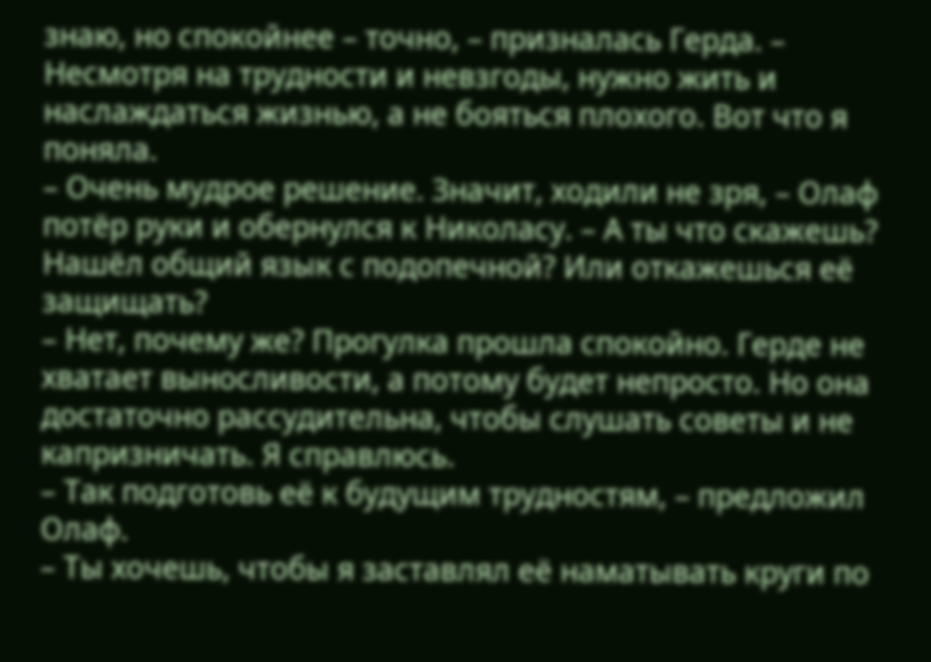знаю, но спокойнее – точно, – призналась Герда. – Несмотря на трудности и невзгоды, нужно жить и наслаждаться жизнью, а не бояться плохого. Вот что я поняла.
– Очень мудрое решение. Значит, ходили не зря, – Олаф потёр руки и обернулся к Николасу. – А ты что скажешь? Нашёл общий язык с подопечной? Или откажешься её защищать?
– Нет, почему же? Прогулка прошла спокойно. Герде не хватает выносливости, а потому будет непросто. Но она достаточно рассудительна, чтобы слушать советы и не капризничать. Я справлюсь.
– Так подготовь её к будущим трудностям, – предложил Олаф.
– Ты хочешь, чтобы я заставлял её наматывать круги по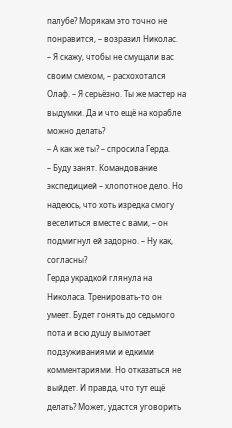палубе? Морякам это точно не понравится, – возразил Николас.
– Я скажу, чтобы не смущали вас своим смехом, – расхохотался Олаф. – Я серьёзно. Ты же мастер на выдумки. Да и что ещё на корабле можно делать?
– А как же ты? – спросила Герда.
– Буду занят. Командование экспедицией – хлопотное дело. Но надеюсь, что хоть изредка смогу веселиться вместе с вами, – он подмигнул ей задорно. – Ну как, согласны?
Герда украдкой глянула на Николаса. Тренировать-то он умеет. Будет гонять до седьмого пота и всю душу вымотает подзуживаниями и едкими комментариями. Но отказаться не выйдет. И правда, что тут ещё делать? Может, удастся уговорить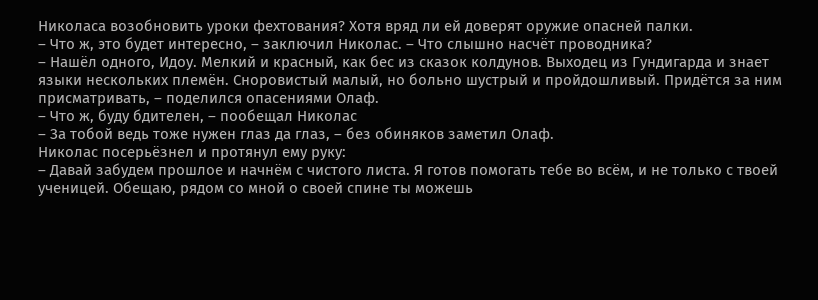Николаса возобновить уроки фехтования? Хотя вряд ли ей доверят оружие опасней палки.
– Что ж, это будет интересно, – заключил Николас. – Что слышно насчёт проводника?
– Нашёл одного, Идоу. Мелкий и красный, как бес из сказок колдунов. Выходец из Гундигарда и знает языки нескольких племён. Сноровистый малый, но больно шустрый и пройдошливый. Придётся за ним присматривать, – поделился опасениями Олаф.
– Что ж, буду бдителен, – пообещал Николас
– За тобой ведь тоже нужен глаз да глаз, – без обиняков заметил Олаф.
Николас посерьёзнел и протянул ему руку:
– Давай забудем прошлое и начнём с чистого листа. Я готов помогать тебе во всём, и не только с твоей ученицей. Обещаю, рядом со мной о своей спине ты можешь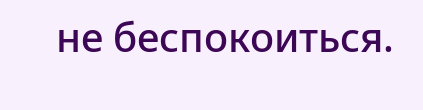не беспокоиться.